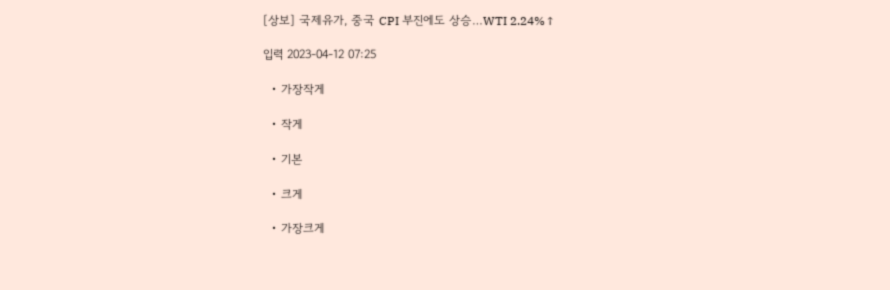[상보] 국제유가, 중국 CPI 부진에도 상승…WTI 2.24%↑

입력 2023-04-12 07:25

  • 가장작게

  • 작게

  • 기본

  • 크게

  • 가장크게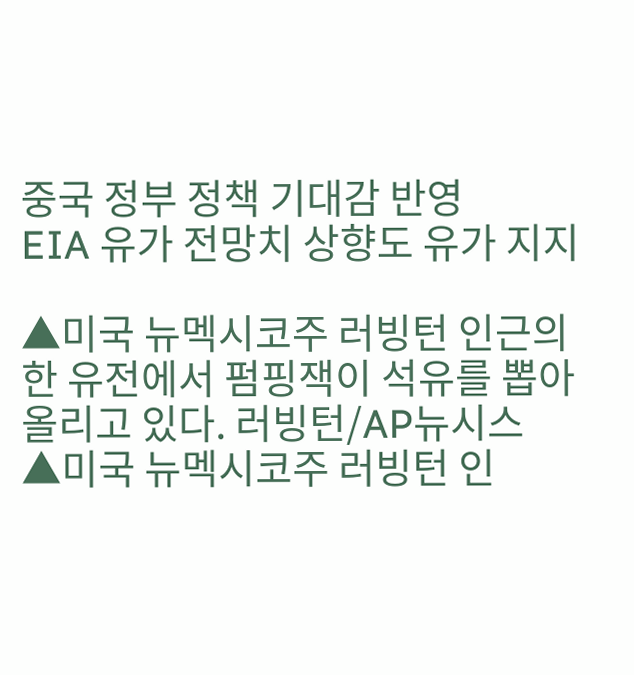중국 정부 정책 기대감 반영
EIA 유가 전망치 상향도 유가 지지

▲미국 뉴멕시코주 러빙턴 인근의 한 유전에서 펌핑잭이 석유를 뽑아올리고 있다. 러빙턴/AP뉴시스
▲미국 뉴멕시코주 러빙턴 인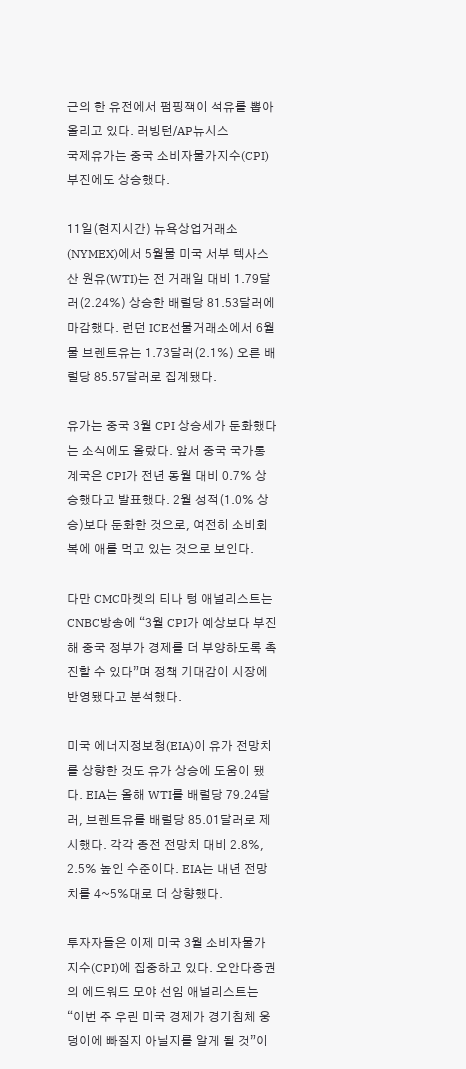근의 한 유전에서 펌핑잭이 석유를 뽑아올리고 있다. 러빙턴/AP뉴시스
국제유가는 중국 소비자물가지수(CPI) 부진에도 상승했다.

11일(현지시간) 뉴욕상업거래소(NYMEX)에서 5월물 미국 서부 텍사스산 원유(WTI)는 전 거래일 대비 1.79달러(2.24%) 상승한 배럴당 81.53달러에 마감했다. 런던 ICE선물거래소에서 6월물 브렌트유는 1.73달러(2.1%) 오른 배럴당 85.57달러로 집계됐다.

유가는 중국 3월 CPI 상승세가 둔화했다는 소식에도 올랐다. 앞서 중국 국가통계국은 CPI가 전년 동월 대비 0.7% 상승했다고 발표했다. 2월 성적(1.0% 상승)보다 둔화한 것으로, 여전히 소비회복에 애를 먹고 있는 것으로 보인다.

다만 CMC마켓의 티나 텅 애널리스트는 CNBC방송에 “3월 CPI가 예상보다 부진해 중국 정부가 경제를 더 부양하도록 촉진할 수 있다”며 정책 기대감이 시장에 반영됐다고 분석했다.

미국 에너지정보청(EIA)이 유가 전망치를 상향한 것도 유가 상승에 도움이 됐다. EIA는 올해 WTI를 배럴당 79.24달러, 브렌트유를 배럴당 85.01달러로 제시했다. 각각 종전 전망치 대비 2.8%, 2.5% 높인 수준이다. EIA는 내년 전망치를 4~5%대로 더 상향했다.

투자자들은 이제 미국 3월 소비자물가지수(CPI)에 집중하고 있다. 오안다증권의 에드워드 모야 선임 애널리스트는 “이번 주 우린 미국 경제가 경기침체 웅덩이에 빠질지 아닐지를 알게 될 것”이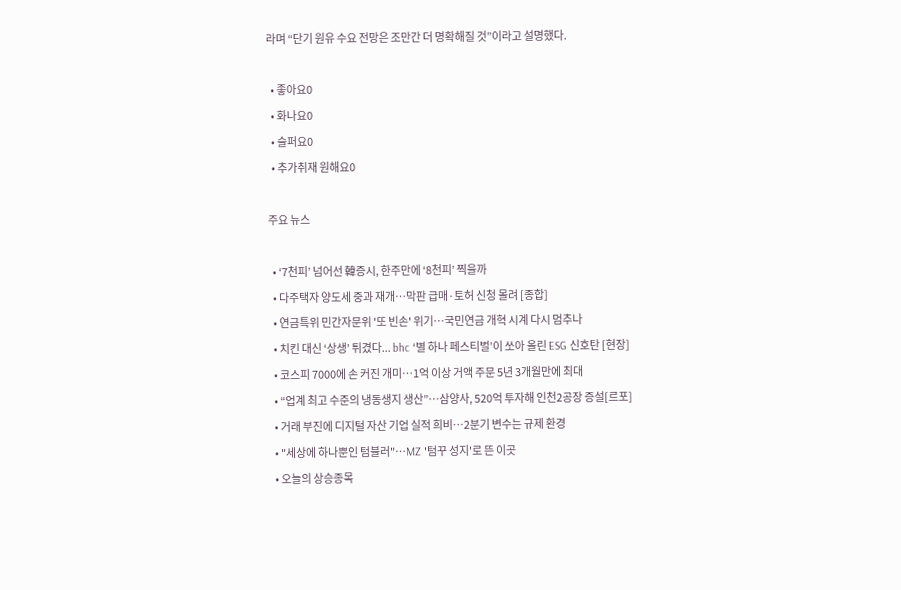라며 “단기 원유 수요 전망은 조만간 더 명확해질 것”이라고 설명했다.

  • 좋아요0
  • 화나요0
  • 슬퍼요0
  • 추가취재 원해요0

주요 뉴스

  • ‘7천피’ 넘어선 韓증시, 한주만에 ‘8천피’ 찍을까
  • 다주택자 양도세 중과 재개⋯막판 급매·토허 신청 몰려 [종합]
  • 연금특위 민간자문위 '또 빈손' 위기⋯국민연금 개혁 시계 다시 멈추나
  • 치킨 대신 ‘상생’ 튀겼다... bhc ‘별 하나 페스티벌’이 쏘아 올린 ESG 신호탄 [현장]
  • 코스피 7000에 손 커진 개미…1억 이상 거액 주문 5년 3개월만에 최대
  • “업계 최고 수준의 냉동생지 생산”…삼양사, 520억 투자해 인천2공장 증설[르포]
  • 거래 부진에 디지털 자산 기업 실적 희비…2분기 변수는 규제 환경
  • "세상에 하나뿐인 텀블러"…MZ '텀꾸 성지'로 뜬 이곳
  • 오늘의 상승종목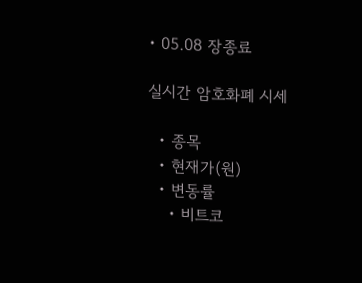• 05.08 장종료

실시간 암호화폐 시세

  • 종목
  • 현재가(원)
  • 변동률
    • 비트코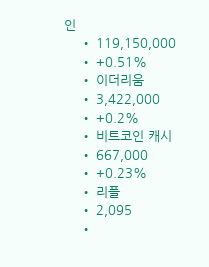인
    • 119,150,000
    • +0.51%
    • 이더리움
    • 3,422,000
    • +0.2%
    • 비트코인 캐시
    • 667,000
    • +0.23%
    • 리플
    • 2,095
    •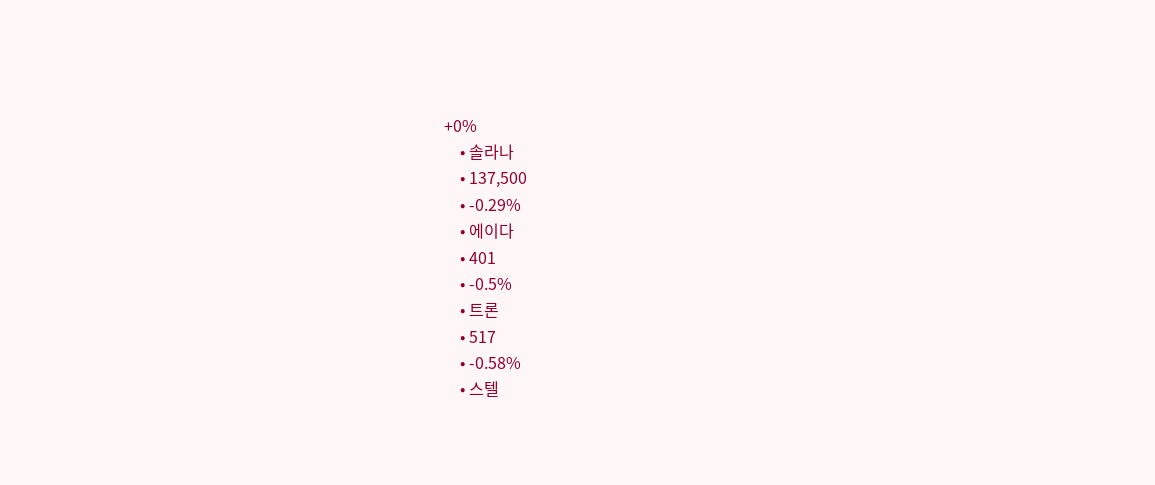+0%
    • 솔라나
    • 137,500
    • -0.29%
    • 에이다
    • 401
    • -0.5%
    • 트론
    • 517
    • -0.58%
    • 스텔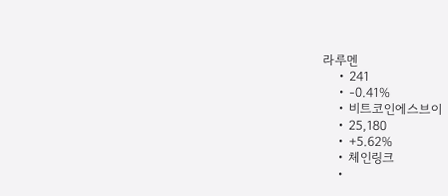라루멘
    • 241
    • -0.41%
    • 비트코인에스브이
    • 25,180
    • +5.62%
    • 체인링크
    •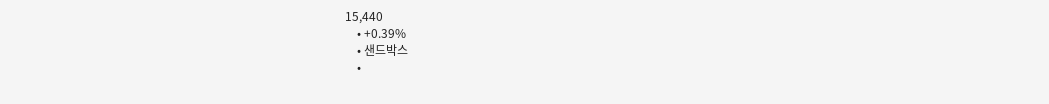15,440
    • +0.39%
    • 샌드박스
    •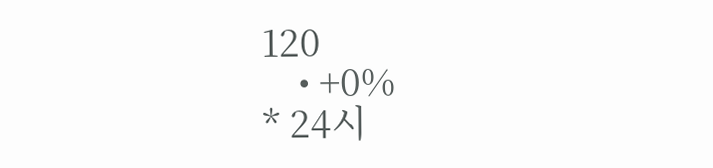120
    • +0%
* 24시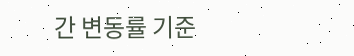간 변동률 기준